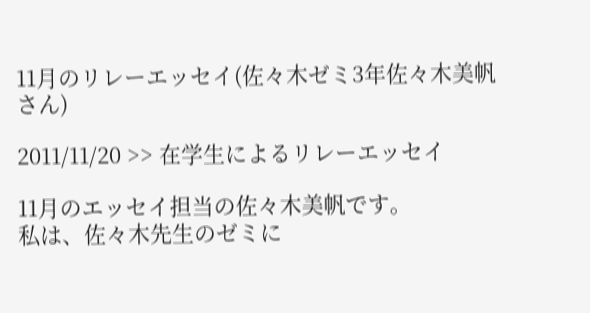11月のリレーエッセイ(佐々木ゼミ3年佐々木美帆さん)

2011/11/20 >> 在学生によるリレーエッセイ

11月のエッセイ担当の佐々木美帆です。
私は、佐々木先生のゼミに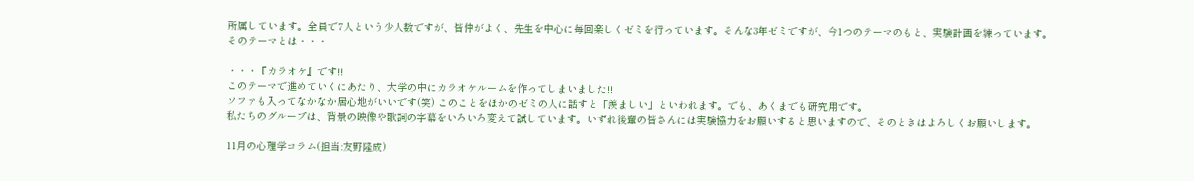所属しています。全員で7人という少人数ですが、皆仲がよく、先生を中心に毎回楽しくゼミを行っています。そんな3年ゼミですが、今1つのテーマのもと、実験計画を練っています。
そのテーマとは・・・

・・・『カラオケ』です!!
このテーマで進めていくにあたり、大学の中にカラオケルームを作ってしまいました!!
ソファも入ってなかなか居心地がいいです(笑) このことをほかのゼミの人に話すと「羨ましい」といわれます。でも、あくまでも研究用です。
私たちのグループは、背景の映像や歌詞の字幕をいろいろ変えて試しています。いずれ後輩の皆さんには実験協力をお願いすると思いますので、そのときはよろしくお願いします。

11月の心理学コラム(担当:友野隆成)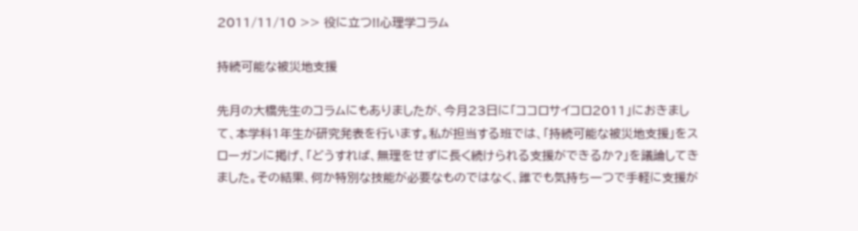2011/11/10 >> 役に立つ!!心理学コラム

持続可能な被災地支援

先月の大橋先生のコラムにもありましたが、今月23日に「ココロサイコロ2011」におきまして、本学科1年生が研究発表を行います。私が担当する班では、「持続可能な被災地支援」をスローガンに掲げ、「どうすれば、無理をせずに長く続けられる支援ができるか?」を議論してきました。その結果、何か特別な技能が必要なものではなく、誰でも気持ち一つで手軽に支援が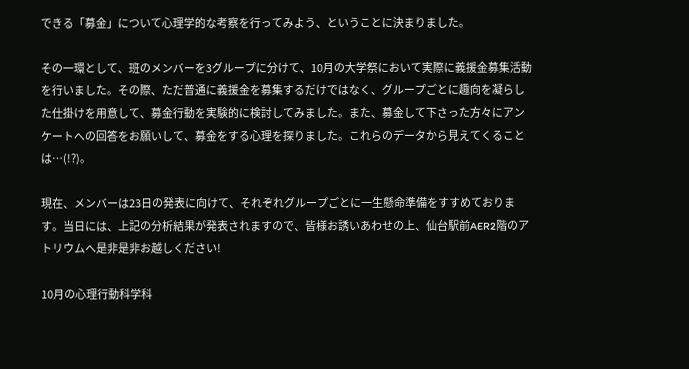できる「募金」について心理学的な考察を行ってみよう、ということに決まりました。

その一環として、班のメンバーを3グループに分けて、10月の大学祭において実際に義援金募集活動を行いました。その際、ただ普通に義援金を募集するだけではなく、グループごとに趣向を凝らした仕掛けを用意して、募金行動を実験的に検討してみました。また、募金して下さった方々にアンケートへの回答をお願いして、募金をする心理を探りました。これらのデータから見えてくることは…(!?)。

現在、メンバーは23日の発表に向けて、それぞれグループごとに一生懸命準備をすすめております。当日には、上記の分析結果が発表されますので、皆様お誘いあわせの上、仙台駅前AER2階のアトリウムへ是非是非お越しください!

10月の心理行動科学科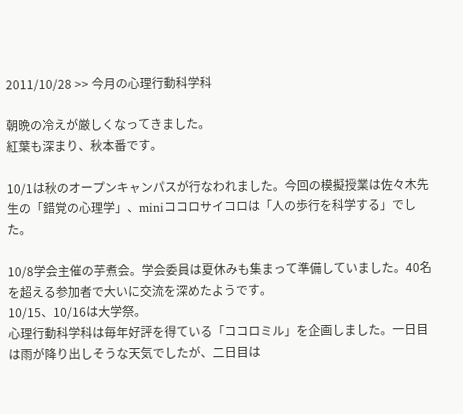2011/10/28 >> 今月の心理行動科学科

朝晩の冷えが厳しくなってきました。
紅葉も深まり、秋本番です。

10/1は秋のオープンキャンパスが行なわれました。今回の模擬授業は佐々木先生の「錯覚の心理学」、miniココロサイコロは「人の歩行を科学する」でした。

10/8学会主催の芋煮会。学会委員は夏休みも集まって準備していました。40名を超える参加者で大いに交流を深めたようです。
10/15、10/16は大学祭。
心理行動科学科は毎年好評を得ている「ココロミル」を企画しました。一日目は雨が降り出しそうな天気でしたが、二日目は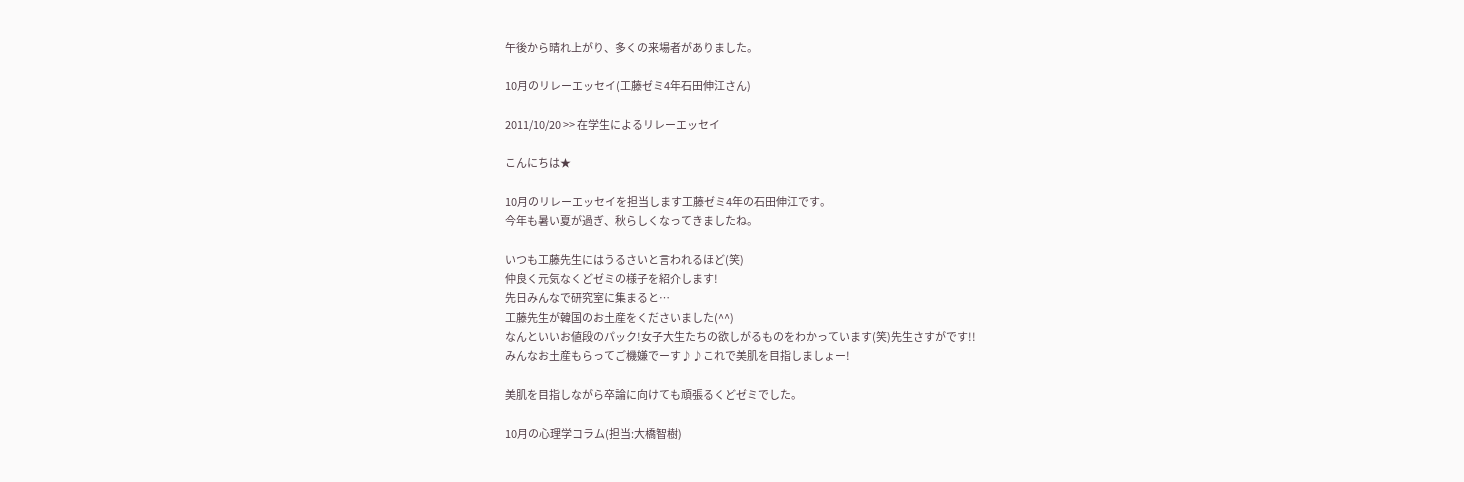午後から晴れ上がり、多くの来場者がありました。

10月のリレーエッセイ(工藤ゼミ4年石田伸江さん)

2011/10/20 >> 在学生によるリレーエッセイ

こんにちは★

10月のリレーエッセイを担当します工藤ゼミ4年の石田伸江です。
今年も暑い夏が過ぎ、秋らしくなってきましたね。

いつも工藤先生にはうるさいと言われるほど(笑)
仲良く元気なくどゼミの様子を紹介します!
先日みんなで研究室に集まると…
工藤先生が韓国のお土産をくださいました(^^)
なんといいお値段のパック!女子大生たちの欲しがるものをわかっています(笑)先生さすがです!!
みんなお土産もらってご機嫌でーす♪♪これで美肌を目指しましょー!

美肌を目指しながら卒論に向けても頑張るくどゼミでした。

10月の心理学コラム(担当:大橋智樹)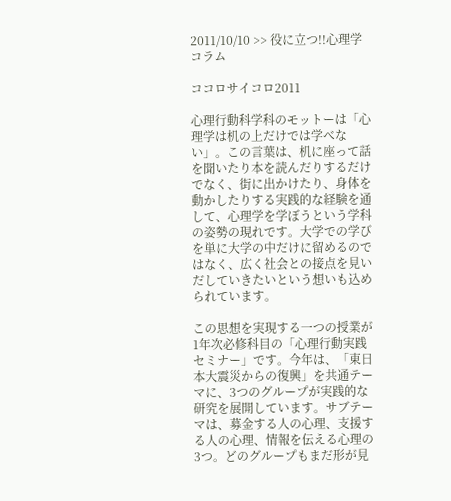2011/10/10 >> 役に立つ!!心理学コラム

ココロサイコロ2011

心理行動科学科のモットーは「心理学は机の上だけでは学べない」。この言葉は、机に座って話を聞いたり本を読んだりするだけでなく、街に出かけたり、身体を動かしたりする実践的な経験を通して、心理学を学ぼうという学科の姿勢の現れです。大学での学びを単に大学の中だけに留めるのではなく、広く社会との接点を見いだしていきたいという想いも込められています。

この思想を実現する一つの授業が1年次必修科目の「心理行動実践セミナー」です。今年は、「東日本大震災からの復興」を共通テーマに、3つのグループが実践的な研究を展開しています。サブテーマは、募金する人の心理、支援する人の心理、情報を伝える心理の3つ。どのグループもまだ形が見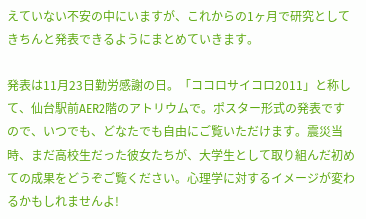えていない不安の中にいますが、これからの1ヶ月で研究としてきちんと発表できるようにまとめていきます。

発表は11月23日勤労感謝の日。「ココロサイコロ2011」と称して、仙台駅前AER2階のアトリウムで。ポスター形式の発表ですので、いつでも、どなたでも自由にご覧いただけます。震災当時、まだ高校生だった彼女たちが、大学生として取り組んだ初めての成果をどうぞご覧ください。心理学に対するイメージが変わるかもしれませんよ!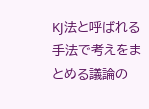KJ法と呼ばれる手法で考えをまとめる議論の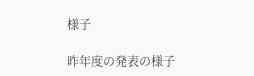様子

昨年度の発表の様子